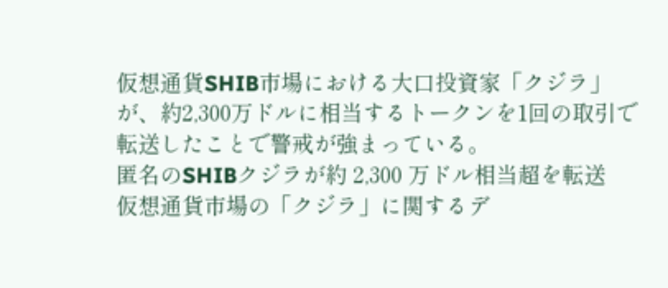仮想通貨SHIB市場における大口投資家「クジラ」が、約2,300万ドルに相当するトークンを1回の取引で転送したことで警戒が強まっている。
匿名のSHIBクジラが約 2,300 万ドル相当超を転送
仮想通貨市場の「クジラ」に関するデ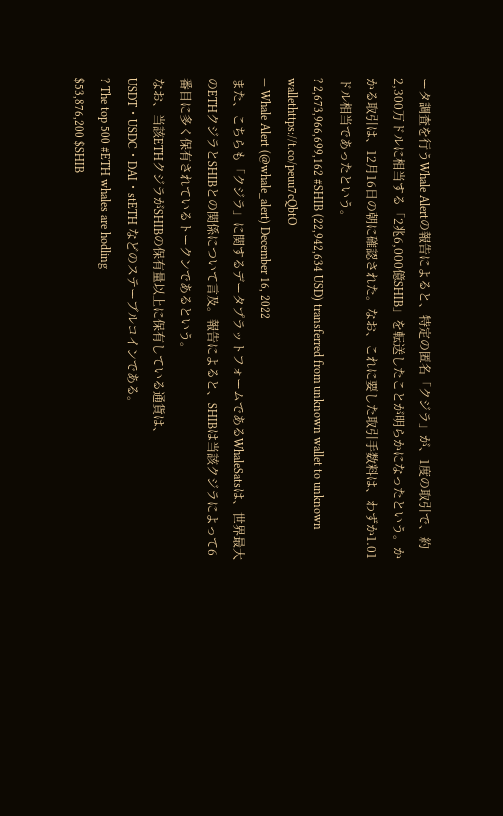ータ調査を行うWhale Alertの報告によると、特定の匿名「クジラ」が、1度の取引で、約2,300万ドルに相当する「2兆6,000億SHIB」を転送したことが明らかになったという。かかる取引は、12月16日の朝に確認された。なお、これに要した取引手数料は、わずか1.01ドル相当であったという。
? 2,673,966,699,162 #SHIB (22,942,634 USD) transferred from unknown wallet to unknown wallethttps://t.co/peuu7cQbtO
— Whale Alert (@whale_alert) December 16, 2022
また、こちらも「クジラ」に関するデータプラットフォームであるWhaleSatsは、世界最大のETHクジラとSHIBとの関係について言及。報告によると、SHIBは当該クジラによって6番目に多く保有されているトークンであるという。
なお、当該ETHクジラがSHIBの保有量以上に保有している通貨は、USDT・USDC・DAI・stETH などのステーブルコインである。
? The top 500 #ETH whales are hodling
$53,876,200 $SHIB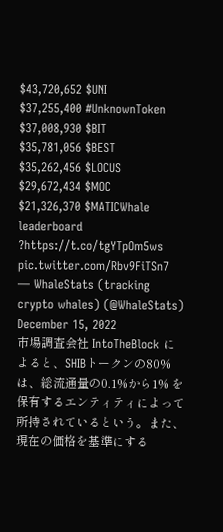$43,720,652 $UNI
$37,255,400 #UnknownToken
$37,008,930 $BIT
$35,781,056 $BEST
$35,262,456 $LOCUS
$29,672,434 $MOC
$21,326,370 $MATICWhale leaderboard ?https://t.co/tgYTpOm5ws pic.twitter.com/Rbv9FiTSn7
— WhaleStats (tracking crypto whales) (@WhaleStats) December 15, 2022
市場調査会社 IntoTheBlock によると、SHIBトークンの80%は、総流通量の0.1%から1% を保有するエンティティによって所持されているという。また、現在の価格を基準にする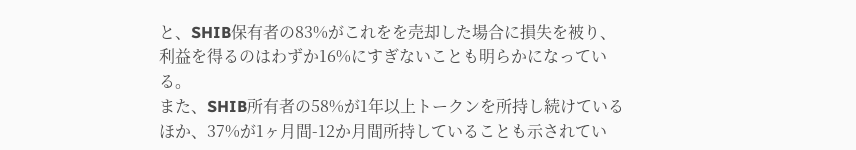と、SHIB保有者の83%がこれをを売却した場合に損失を被り、利益を得るのはわずか16%にすぎないことも明らかになっている。
また、SHIB所有者の58%が1年以上トークンを所持し続けているほか、37%が1ヶ月間-12か月間所持していることも示されてい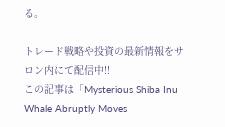る。

トレード戦略や投資の最新情報をサロン内にて配信中!!
この記事は「Mysterious Shiba Inu Whale Abruptly Moves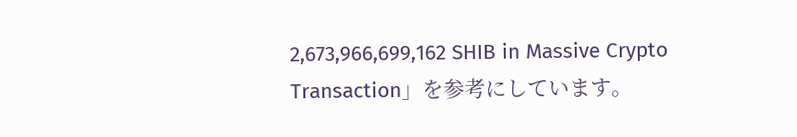2,673,966,699,162 SHIB in Massive Crypto Transaction」を参考にしています。